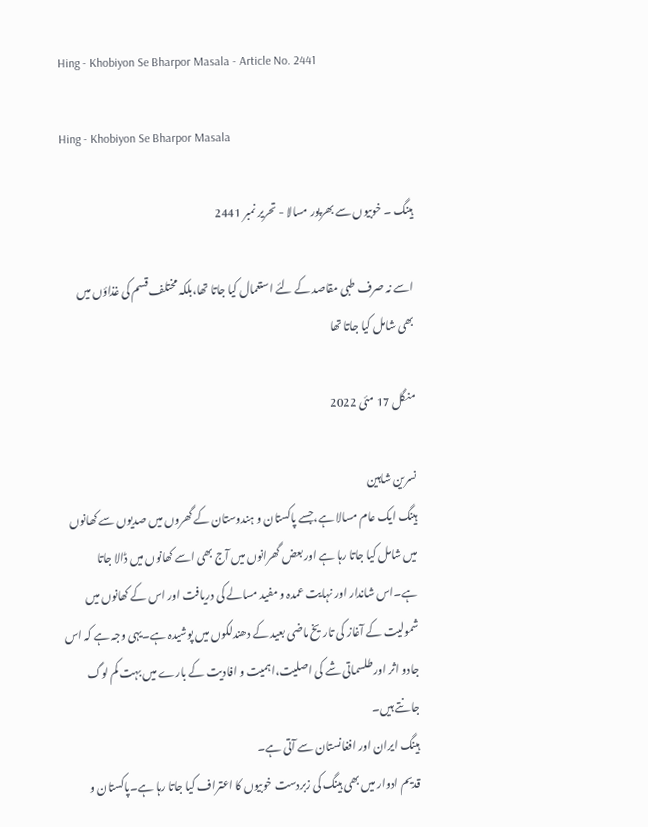Hing - Khobiyon Se Bharpor Masala - Article No. 2441

Hing - Khobiyon Se Bharpor Masala

ہینگ ۔ خوبیوں سے بھرپور مسالا - تحریر نمبر 2441

اسے نہ صرف طبی مقاصد کے لئے استعمال کیا جاتا تھا،بلکہ مختلف قسم کی غذاؤں میں بھی شامل کیا جاتا تھا

منگل 17 مئی 2022

نسرین شاہین
ہینگ ایک عام مسالا ہے،جسے پاکستان و ہندوستان کے گھروں میں صدیوں سے کھانوں میں شامل کیا جاتا رہا ہے اور بعض گھرانوں میں آج بھی اسے کھانوں میں ڈالا جاتا ہے۔اس شاندار اور نہایت عمدہ و مفید مسالے کی دریافت اور اس کے کھانوں میں شمولیت کے آغاز کی تاریخ ماضی بعید کے دھندلکوں میں پوشیدہ ہے۔یہی وجہ ہے کہ اس جادو اثر اور طلسماتی شے کی اصلیت،اہمیت و افادیت کے بارے میں بہت کم لوگ جانتے ہیں۔
ہینگ ایران اور افغانستان سے آتی ہے۔
قدیم ادوار میں بھی ہینگ کی زبردست خوبیوں کا اعتراف کیا جاتا رہا ہے۔پاکستان و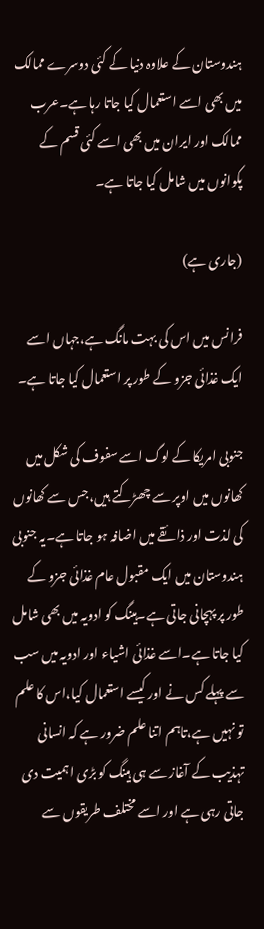ہندوستان کے علاوہ دنیا کے کئی دوسرے ممالک میں بھی اسے استعمال کیا جاتا رہا ہے۔عرب ممالک اور ایران میں بھی اسے کئی قسم کے پکوانوں میں شامل کیا جاتا ہے۔

(جاری ہے)

فرانس میں اس کی بہت مانگ ہے،جہاں اسے ایک غذائی جزو کے طور پر استعمال کیا جاتا ہے۔

جنوبی امریکا کے لوگ اسے سفوف کی شکل میں کھانوں میں اوپر سے چھڑکتے ہیں،جس سے کھانوں کی لذت اور ذائقے میں اضافہ ہو جاتا ہے۔یہ جنوبی ہندوستان میں ایک مقبول عام غذائی جزو کے طور پر پہچانی جاتی ہے۔ہینگ کو ادویہ میں بھی شامل کیا جاتا ہے۔اسے غذائی اشیاء اور ادویہ میں سب سے پہلے کس نے اور کیسے استعمال کیا،اس کا علم تو نہیں ہے،تاہم اتنا علم ضرور ہے کہ انسانی تہذیب کے آغاز سے ہی ہینگ کو بڑی اہمیت دی جاتی رہی ہے اور اسے مختلف طریقوں سے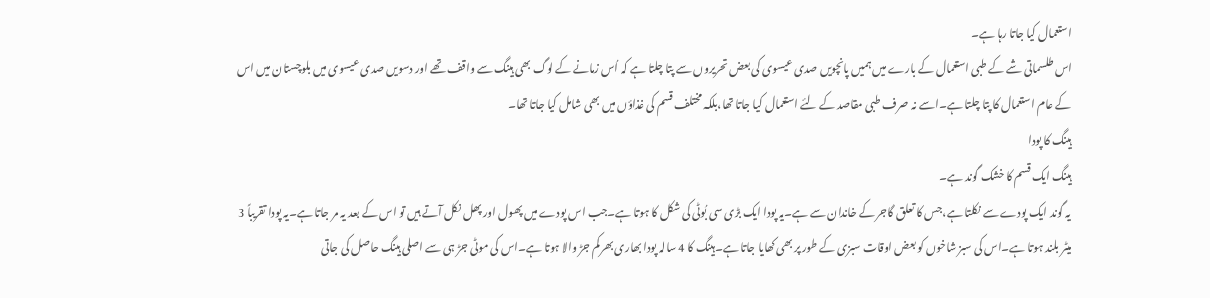استعمال کیا جاتا رہا ہے۔
اس طلسماتی شے کے طبی استعمال کے بارے میں ہمیں پانچویں صدی عیسوی کی بعض تحریروں سے پتا چلتا ہے کہ اُس زمانے کے لوگ بھی ہینگ سے واقف تھے اور دسویں صدی عیسوی میں بلوچستان میں اس کے عام استعمال کا پتا چلتا ہے۔اسے نہ صرف طبی مقاصد کے لئے استعمال کیا جاتا تھا،بلکہ مختلف قسم کی غذاؤں میں بھی شامل کیا جاتا تھا۔
ہینگ کا پودا
ہینگ ایک قسم کا خشک گوند ہے۔
یہ گوند ایک پودے سے نکلتا ہے،جس کا تعلق گاجر کے خاندان سے ہے۔یہ پودا ایک بڑی سی بُوٹی کی شکل کا ہوتا ہے۔جب اس پودے میں پھول اور پھل نکل آتے ہیں تو اس کے بعد یہ مر جاتا ہے۔یہ پودا تقریباً 3 میٹر بلند ہوتا ہے۔اس کی سبز شاخوں کو بعض اوقات سبزی کے طور پر بھی کھایا جاتا ہے۔ہینگ کا 4 سالہ پودا بھاری بھرکم جڑ والا ہوتا ہے۔اس کی موٹی جڑ ہی سے اصلی ہینگ حاصل کی جاتی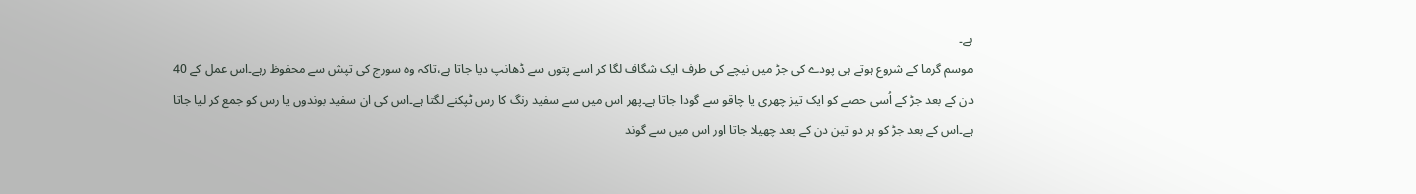ہے۔
موسم گرما کے شروع ہوتے ہی پودے کی جڑ میں نیچے کی طرف ایک شگاف لگا کر اسے پتوں سے ڈھانپ دیا جاتا ہے،تاکہ وہ سورج کی تپش سے محفوظ رہے۔اس عمل کے 40 دن کے بعد جڑ کے اُسی حصے کو ایک تیز چھری یا چاقو سے گودا جاتا ہے۔پھر اس میں سے سفید رنگ کا رس ٹپکنے لگتا ہے۔اس کی ان سفید بوندوں یا رس کو جمع کر لیا جاتا ہے۔اس کے بعد جڑ کو ہر دو تین دن کے بعد چھیلا جاتا اور اس میں سے گوند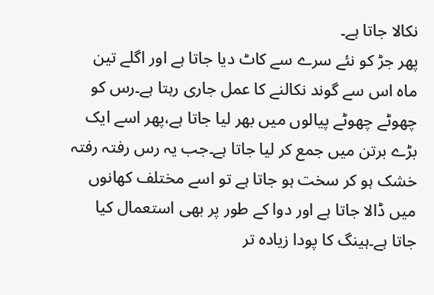نکالا جاتا ہے۔
پھر جڑ کو نئے سرے سے کاٹ دیا جاتا ہے اور اگلے تین ماہ اس سے گوند نکالنے کا عمل جاری رہتا ہے۔رس کو چھوٹے چھوٹے پیالوں میں بھر لیا جاتا ہے،پھر اسے ایک بڑے برتن میں جمع کر لیا جاتا ہے۔جب یہ رس رفتہ رفتہ خشک ہو کر سخت ہو جاتا ہے تو اسے مختلف کھانوں میں ڈالا جاتا ہے اور دوا کے طور پر بھی استعمال کیا جاتا ہے۔ہینگ کا پودا زیادہ تر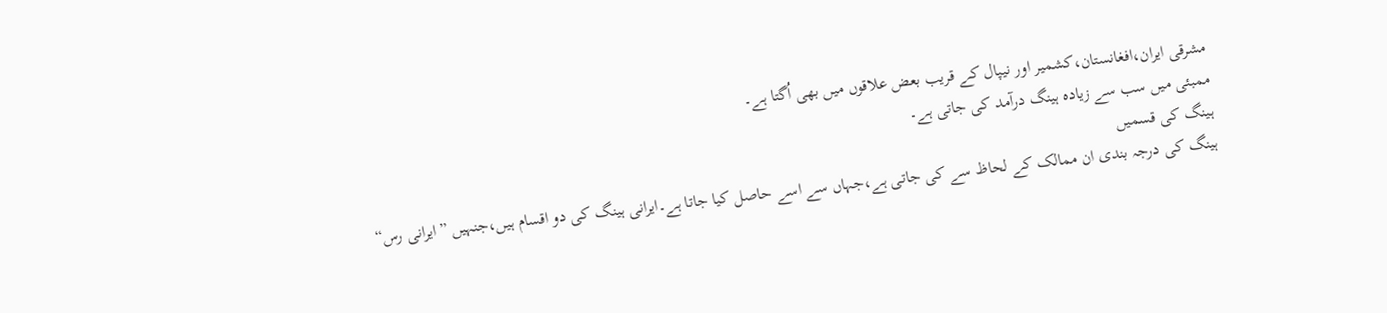مشرقی ایران،افغانستان،کشمیر اور نیپال کے قریب بعض علاقوں میں بھی اُگتا ہے۔
ممبئی میں سب سے زیادہ ہینگ درآمد کی جاتی ہے۔
ہینگ کی قسمیں
ہینگ کی درجہ بندی ان ممالک کے لحاظ سے کی جاتی ہے،جہاں سے اسے حاصل کیا جاتا ہے۔ایرانی ہینگ کی دو اقسام ہیں،جنہیں ”ایرانی رس“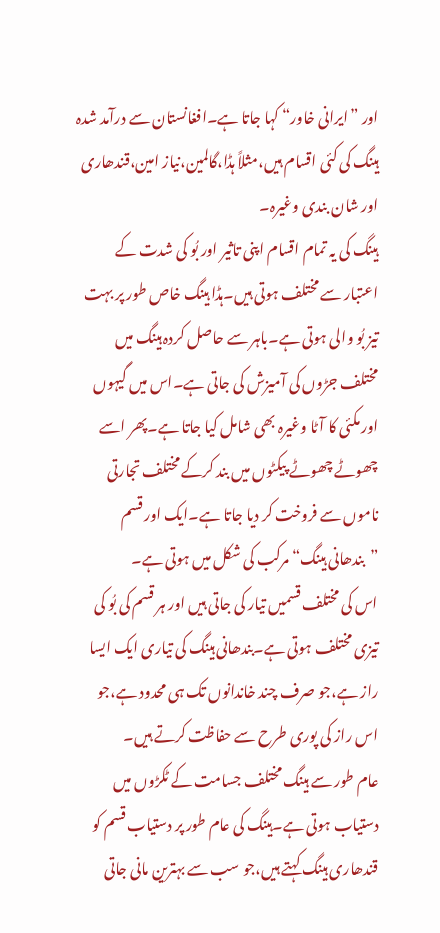اور ”ایرانی خاور“ کہا جاتا ہے۔افغانستان سے درآمد شدہ ہینگ کی کئی اقسام ہیں،مثلاً ہڈا،گالمین،نیاز امین،قندھاری اور شان بندی وغیرہ۔
ہینگ کی یہ تمام اقسام اپنی تاثیر اور بُو کی شدت کے اعتبار سے مختلف ہوتی ہیں۔ہڈا ہینگ خاص طور پر بہت تیز بُو والی ہوتی ہے۔باہر سے حاصل کردہ ہینگ میں مختلف جڑوں کی آمیزش کی جاتی ہے۔اس میں گیہوں اور مکئی کا آٹا وغیرہ بھی شامل کیا جاتا ہے۔پھر اسے چھوٹے چھوٹے پیکٹوں میں بند کرکے مختلف تجارتی ناموں سے فروخت کر دیا جاتا ہے۔ایک اور قسم ”بندھانی ہینگ“ مرکب کی شکل میں ہوتی ہے۔
اس کی مختلف قسمیں تیار کی جاتی ہیں اور ہر قسم کی بُو کی تیزی مختلف ہوتی ہے۔بندھانی ہینگ کی تیاری ایک ایسا راز ہے،جو صرف چند خاندانوں تک ہی محدود ہے،جو اس راز کی پوری طرح سے حفاظت کرتے ہیں۔
عام طور سے ہینگ مختلف جسامت کے ٹکڑوں میں دستیاب ہوتی ہے۔ہینگ کی عام طور پر دستیاب قسم کو قندھاری ہینگ کہتے ہیں،جو سب سے بہترین مانی جاتی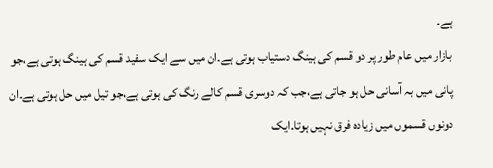ہے۔
بازار میں عام طور پر دو قسم کی ہینگ دستیاب ہوتی ہے۔ان میں سے ایک سفید قسم کی ہینگ ہوتی ہے،جو پانی میں بہ آسانی حل ہو جاتی ہے،جب کہ دوسری قسم کالے رنگ کی ہوتی ہے،جو تیل میں حل ہوتی ہے۔ان دونوں قسموں میں زیادہ فرق نہیں ہوتا۔ایک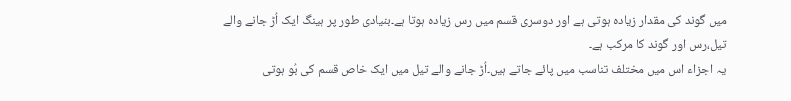میں گوند کی مقدار زیادہ ہوتی ہے اور دوسری قسم میں رس زیادہ ہوتا ہے۔بنیادی طور پر ہینگ ایک اُڑ جانے والے تیل،رس اور گوند کا مرکب ہے۔
یہ اجزاء اس میں مختلف تناسب میں پائے جاتے ہیں۔اُڑ جانے والے تیل میں ایک خاص قسم کی بُو ہوتی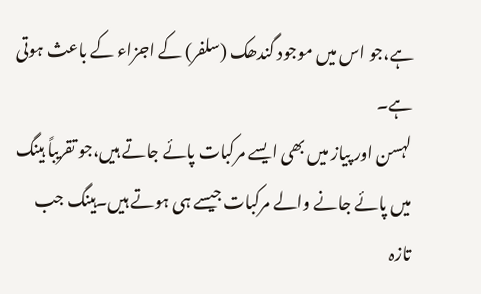ہے،جو اس میں موجود گندھک (سلفر) کے اجزاء کے باعث ہوتی ہے۔
لہسن اور پیاز میں بھی ایسے مرکبات پائے جاتے ہیں،جو تقریباً ہینگ میں پائے جانے والے مرکبات جیسے ہی ہوتے ہیں۔ہینگ جب تازہ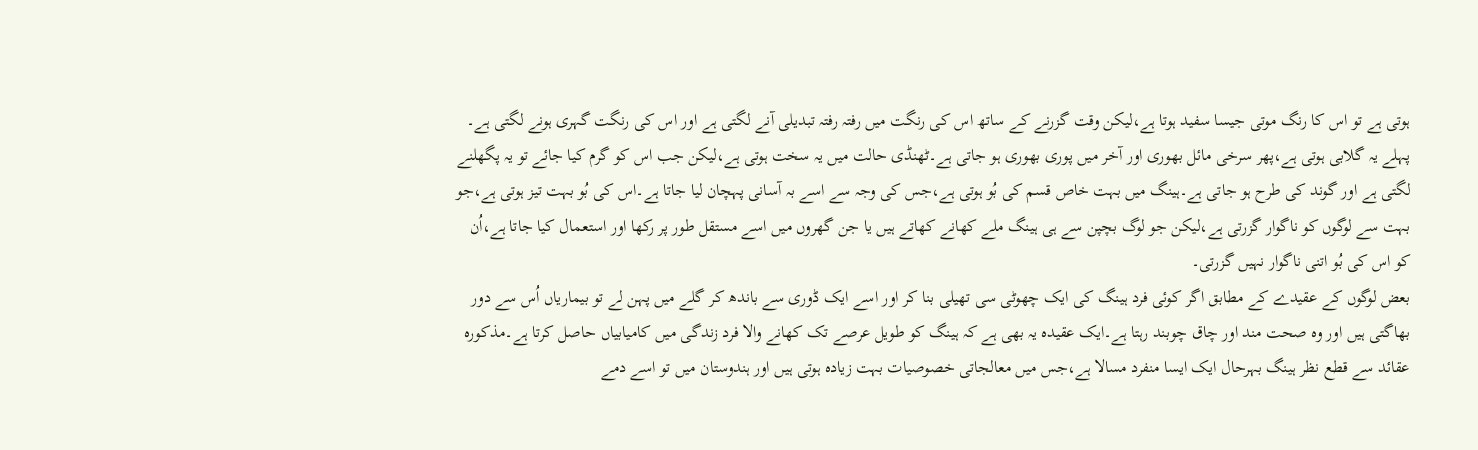ہوتی ہے تو اس کا رنگ موتی جیسا سفید ہوتا ہے،لیکن وقت گزرنے کے ساتھ اس کی رنگت میں رفتہ رفتہ تبدیلی آنے لگتی ہے اور اس کی رنگت گہری ہونے لگتی ہے۔
پہلے یہ گلابی ہوتی ہے،پھر سرخی مائل بھوری اور آخر میں پوری بھوری ہو جاتی ہے۔ٹھنڈی حالت میں یہ سخت ہوتی ہے،لیکن جب اس کو گرم کیا جائے تو یہ پگھلنے لگتی ہے اور گوند کی طرح ہو جاتی ہے۔ہینگ میں بہت خاص قسم کی بُو ہوتی ہے،جس کی وجہ سے اسے بہ آسانی پہچان لیا جاتا ہے۔اس کی بُو بہت تیز ہوتی ہے،جو بہت سے لوگوں کو ناگوار گزرتی ہے،لیکن جو لوگ بچپن سے ہی ہینگ ملے کھانے کھاتے ہیں یا جن گھروں میں اسے مستقل طور پر رکھا اور استعمال کیا جاتا ہے،اُن کو اس کی بُو اتنی ناگوار نہیں گزرتی۔
بعض لوگوں کے عقیدے کے مطابق اگر کوئی فرد ہینگ کی ایک چھوٹی سی تھیلی بنا کر اور اسے ایک ڈوری سے باندھ کر گلے میں پہن لے تو بیماریاں اُس سے دور بھاگتی ہیں اور وہ صحت مند اور چاق چوبند رہتا ہے۔ایک عقیدہ یہ بھی ہے کہ ہینگ کو طویل عرصے تک کھانے والا فرد زندگی میں کامیابیاں حاصل کرتا ہے۔مذکورہ عقائد سے قطع نظر ہینگ بہرحال ایک ایسا منفرد مسالا ہے،جس میں معالجاتی خصوصیات بہت زیادہ ہوتی ہیں اور ہندوستان میں تو اسے دمے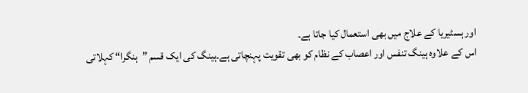اور ہسٹیریا کے علاج میں بھی استعمال کیا جاتا ہے۔
اس کے علاوہ ہینگ تنفس اور اعصاب کے نظام کو بھی تقویت پہنچاتی ہے۔ہینگ کی ایک قسم ”ہنگرا“ کہلاتی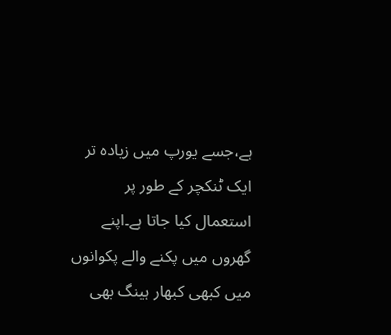ہے،جسے یورپ میں زیادہ تر ایک ٹنکچر کے طور پر استعمال کیا جاتا ہے۔اپنے گھروں میں پکنے والے پکوانوں میں کبھی کبھار ہینگ بھی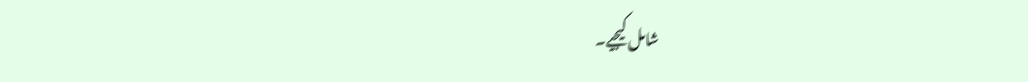شامل کیجیے۔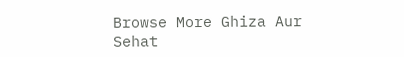Browse More Ghiza Aur Sehat